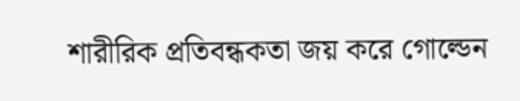শারীরিক প্রতিবন্ধকতা জয় করে গোল্ডেন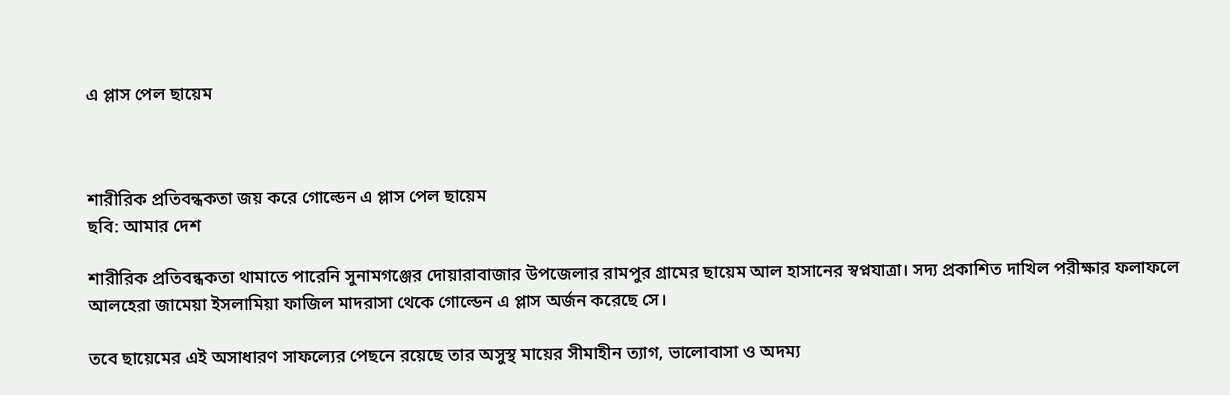এ প্লাস পেল ছায়েম



শারীরিক প্রতিবন্ধকতা জয় করে গোল্ডেন এ প্লাস পেল ছায়েম
ছবি: আমার দেশ

শারীরিক প্রতিবন্ধকতা থামাতে পারেনি সুনামগঞ্জের দোয়ারাবাজার উপজেলার রামপুর গ্রামের ছায়েম আল হাসানের স্বপ্নযাত্রা। সদ্য প্রকাশিত দাখিল পরীক্ষার ফলাফলে আলহেরা জামেয়া ইসলামিয়া ফাজিল মাদরাসা থেকে গোল্ডেন এ প্লাস অর্জন করেছে সে।

তবে ছায়েমের এই অসাধারণ সাফল্যের পেছনে রয়েছে তার অসুস্থ মায়ের সীমাহীন ত্যাগ, ভালোবাসা ও অদম্য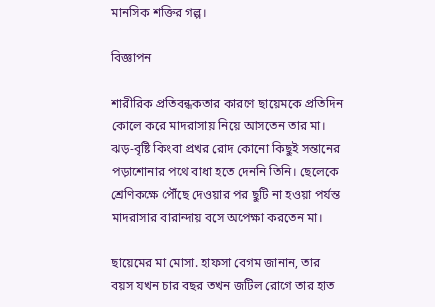মানসিক শক্তির গল্প।

বিজ্ঞাপন

শারীরিক প্রতিবন্ধকতার কারণে ছায়েমকে প্রতিদিন কোলে করে মাদরাসায় নিয়ে আসতেন তার মা। ঝড়-বৃষ্টি কিংবা প্রখর রোদ কোনো কিছুই সন্তানের পড়াশোনার পথে বাধা হতে দেননি তিনি। ছেলেকে শ্রেণিকক্ষে পৌঁছে দেওয়ার পর ছুটি না হওয়া পর্যন্ত মাদরাসার বারান্দায় বসে অপেক্ষা করতেন মা।

ছায়েমের মা মোসা. হাফসা বেগম জানান, তার বয়স যখন চার বছর তখন জটিল রোগে তার হাত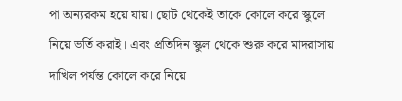পা অন্যরকম হয়ে যায়। ছোট থেকেই তাকে কোলে করে স্কুলে নিয়ে ভর্তি করাই। এবং প্রতিদিন স্কুল থেকে শুরু করে মাদরাসায় দাখিল পর্যন্ত কোলে করে নিয়ে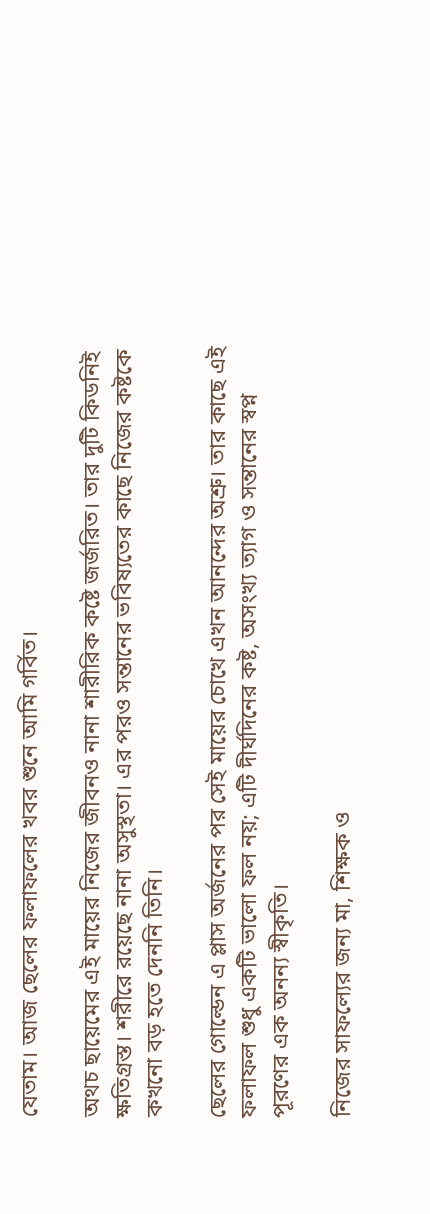যেতাম। আজ ছেলের ফলাফলের খবর শুনে আমি গর্বিত।

অথচ ছায়েমের এই মায়ের নিজের জীবনও নানা শারীরিক কষ্টে জর্জরিত। তার দুটি কিডনিই ক্ষতিগ্রস্ত। শরীরে রয়েছে নানা অসুস্থতা। এর পরও সন্তানের ভবিষ্যতের কাছে নিজের কষ্টকে কখনো বড় হতে দেননি তিনি।

ছেলের গোল্ডেন এ প্লাস অর্জনের পর সেই মায়ের চোখে এখন আনন্দের অশ্রু। তার কাছে এই ফলাফল শুধু একটি ভালো ফল নয়; এটি দীর্ঘদিনের কষ্ট, অসংখ্য ত্যাগ ও সন্তানের স্বপ্ন পূরণের এক অনন্য স্বীকৃতি।

নিজের সাফল্যের জন্য মা, শিক্ষক ও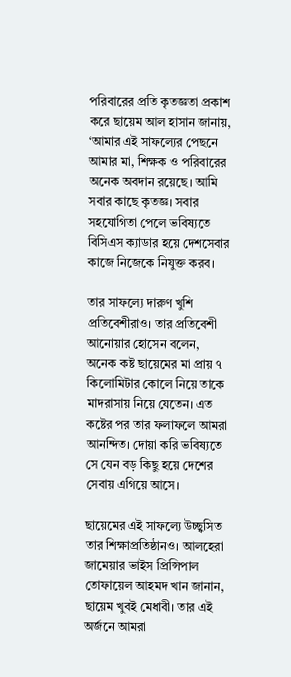পরিবারের প্রতি কৃতজ্ঞতা প্রকাশ করে ছায়েম আল হাসান জানায়, ‘আমার এই সাফল্যের পেছনে আমার মা, শিক্ষক ও পরিবারের অনেক অবদান রয়েছে। আমি সবার কাছে কৃতজ্ঞ। সবার সহযোগিতা পেলে ভবিষ্যতে বিসিএস ক্যাডার হয়ে দেশসেবার কাজে নিজেকে নিযুক্ত করব।

তার সাফল্যে দারুণ খুশি প্রতিবেশীরাও। তার প্রতিবেশী আনোয়ার হোসেন বলেন, অনেক কষ্ট ছায়েমের মা প্রায় ৭ কিলোমিটার কোলে নিয়ে তাকে মাদরাসায় নিয়ে যেতেন। এত কষ্টের পর তার ফলাফলে আমরা আনন্দিত। দোয়া করি ভবিষ্যতে সে যেন বড় কিছু হয়ে দেশের সেবায় এগিয়ে আসে।

ছায়েমের এই সাফল্যে উচ্ছ্বসিত তার শিক্ষাপ্রতিষ্ঠানও। আলহেরা জামেয়ার ভাইস প্রিন্সিপাল তোফায়েল আহমদ খান জানান, ছায়েম খুবই মেধাবী। তার এই অর্জনে আমরা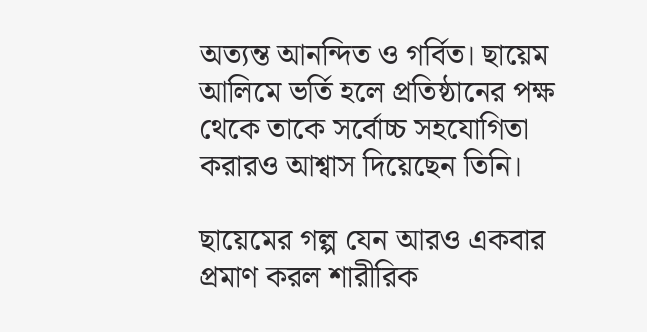অত্যন্ত আনন্দিত ও গর্বিত। ছায়েম আলিমে ভর্তি হলে প্রতিষ্ঠানের পক্ষ থেকে তাকে সর্বোচ্চ সহযোগিতা করারও আশ্বাস দিয়েছেন তিনি।

ছায়েমের গল্প যেন আরও একবার প্রমাণ করল শারীরিক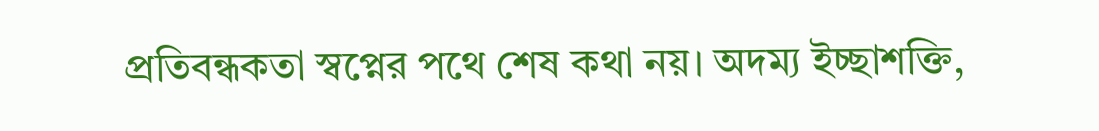প্রতিবন্ধকতা স্বপ্নের পথে শেষ কথা নয়। অদম্য ইচ্ছাশক্তি,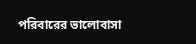পরিবারের ভালোবাসা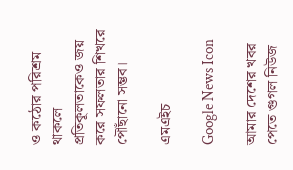ও কঠোর পরিশ্রম থাকলে প্রতিকূলতাকেও জয় করে সফলতার শিখরে পৌঁছানো সম্ভব।

এমএইচ

Google News Icon

আমার দেশের খবর পেতে গুগল নিউজ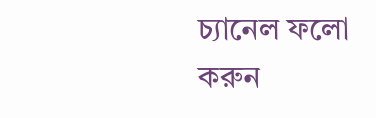চ্যানেল ফলো করুন